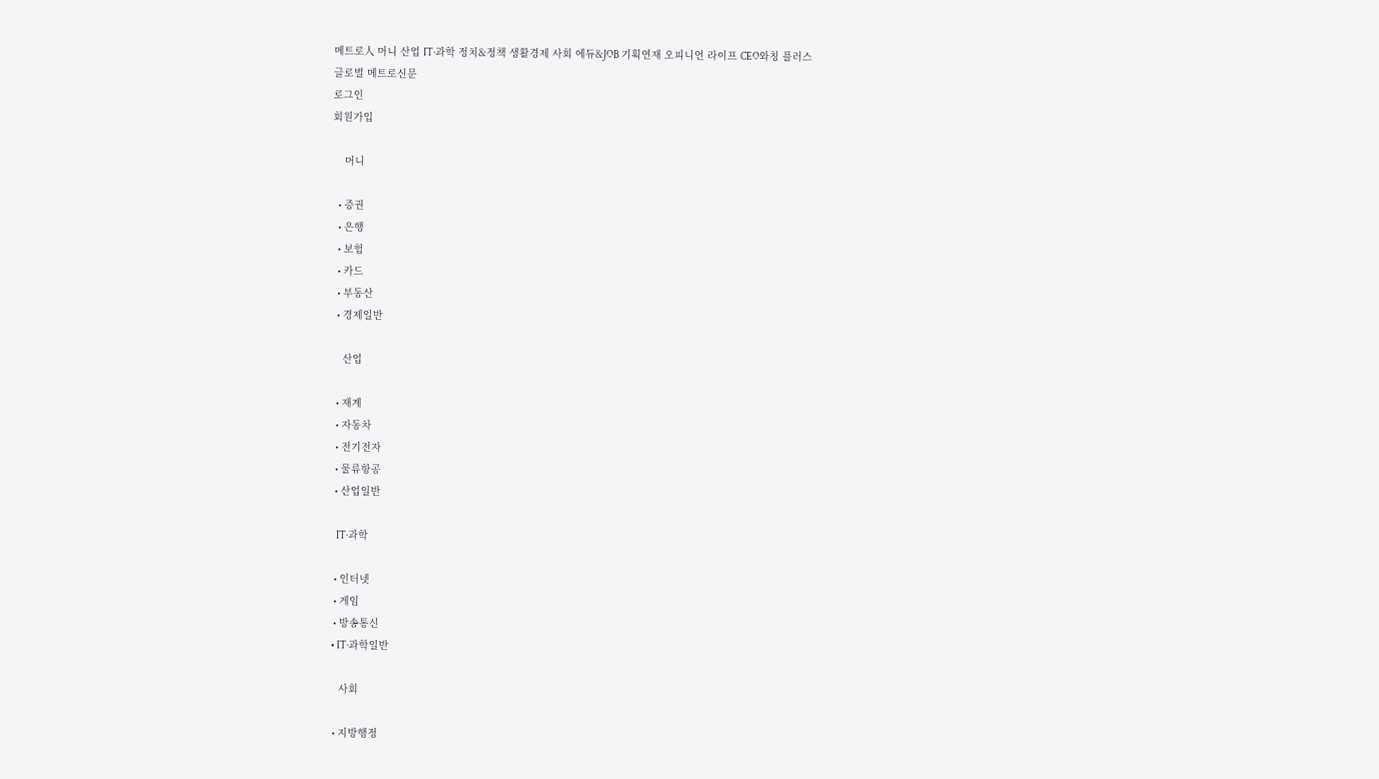메트로人 머니 산업 IT·과학 정치&정책 생활경제 사회 에듀&JOB 기획연재 오피니언 라이프 CEO와칭 플러스
글로벌 메트로신문
로그인
회원가입

    머니

  • 증권
  • 은행
  • 보험
  • 카드
  • 부동산
  • 경제일반

    산업

  • 재계
  • 자동차
  • 전기전자
  • 물류항공
  • 산업일반

    IT·과학

  • 인터넷
  • 게임
  • 방송통신
  • IT·과학일반

    사회

  • 지방행정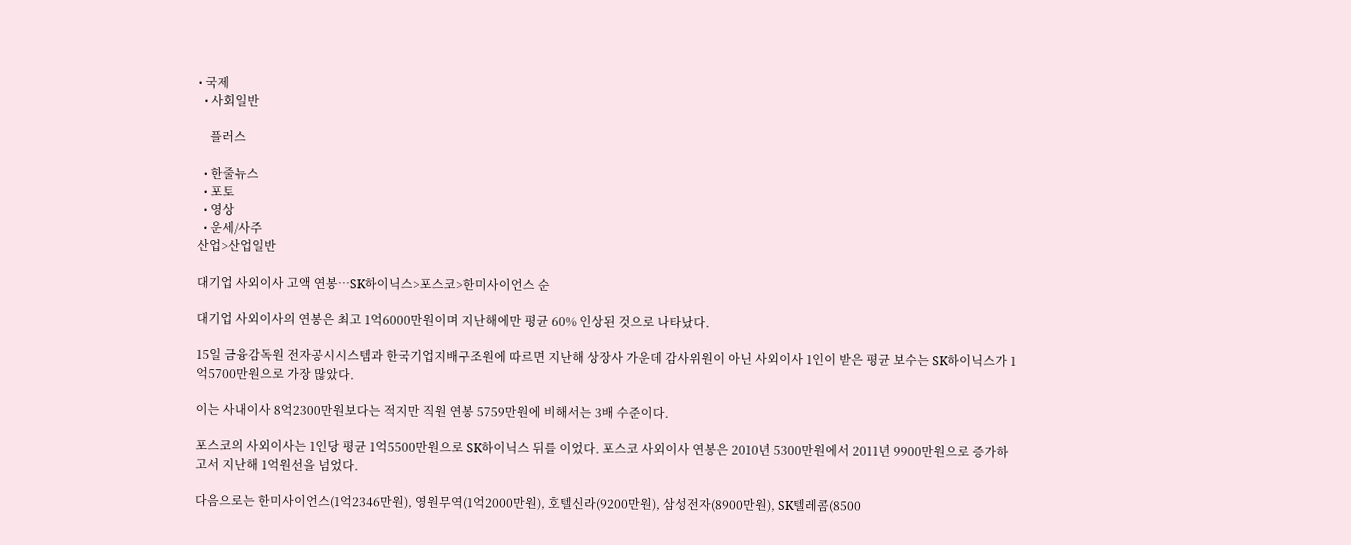• 국제
  • 사회일반

    플러스

  • 한줄뉴스
  • 포토
  • 영상
  • 운세/사주
산업>산업일반

대기업 사외이사 고액 연봉…SK하이닉스>포스코>한미사이언스 순

대기업 사외이사의 연봉은 최고 1억6000만원이며 지난해에만 평균 60% 인상된 것으로 나타났다.

15일 금융감독원 전자공시시스템과 한국기업지배구조원에 따르면 지난해 상장사 가운데 감사위원이 아닌 사외이사 1인이 받은 평균 보수는 SK하이닉스가 1억5700만원으로 가장 많았다.

이는 사내이사 8억2300만원보다는 적지만 직원 연봉 5759만원에 비해서는 3배 수준이다.

포스코의 사외이사는 1인당 평균 1억5500만원으로 SK하이닉스 뒤를 이었다. 포스코 사외이사 연봉은 2010년 5300만원에서 2011년 9900만원으로 증가하고서 지난해 1억원선을 넘었다.

다음으로는 한미사이언스(1억2346만원), 영원무역(1억2000만원), 호텔신라(9200만원), 삼성전자(8900만원), SK텔레콤(8500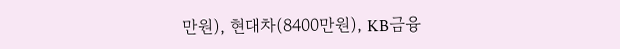만원), 현대차(8400만원), KB금융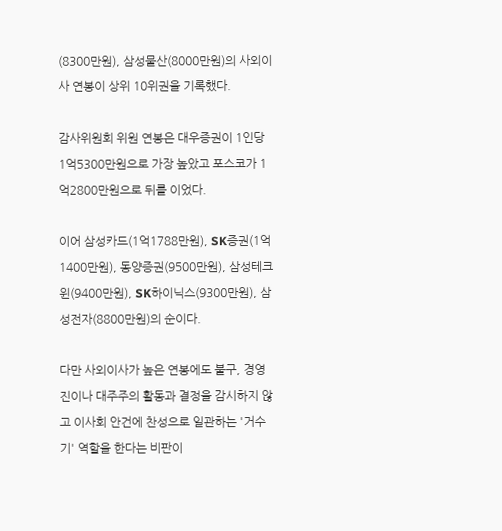(8300만원), 삼성물산(8000만원)의 사외이사 연봉이 상위 10위권을 기록했다.

감사위원회 위원 연봉은 대우증권이 1인당 1억5300만원으로 가장 높았고 포스코가 1억2800만원으로 뒤를 이었다.

이어 삼성카드(1억1788만원), SK증권(1억1400만원), 동양증권(9500만원), 삼성테크윈(9400만원), SK하이닉스(9300만원), 삼성전자(8800만원)의 순이다.

다만 사외이사가 높은 연봉에도 불구, 경영진이나 대주주의 활동과 결정을 감시하지 않고 이사회 안건에 찬성으로 일관하는 '거수기' 역할을 한다는 비판이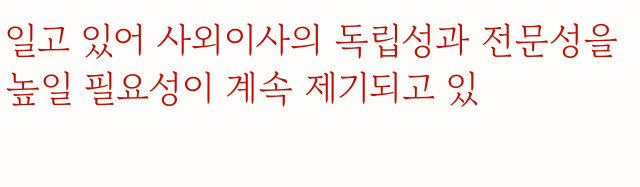일고 있어 사외이사의 독립성과 전문성을 높일 필요성이 계속 제기되고 있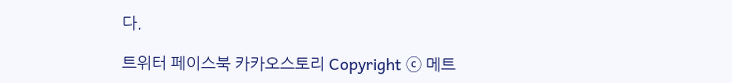다.

트위터 페이스북 카카오스토리 Copyright ⓒ 메트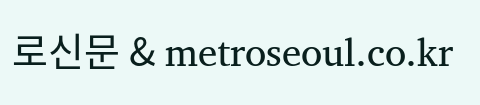로신문 & metroseoul.co.kr